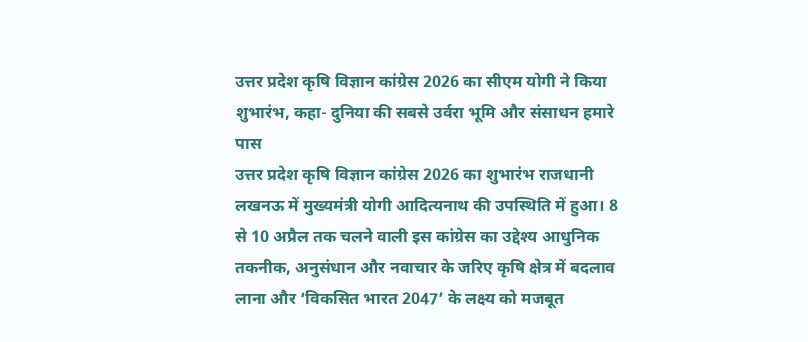उत्तर प्रदेश कृषि विज्ञान कांग्रेस 2026 का सीएम योगी ने किया शुभारंभ, कहा- दुनिया की सबसे उर्वरा भूमि और संसाधन हमारे पास
उत्तर प्रदेश कृषि विज्ञान कांग्रेस 2026 का शुभारंभ राजधानी लखनऊ में मुख्यमंत्री योगी आदित्यनाथ की उपस्थिति में हुआ। 8 से 10 अप्रैल तक चलने वाली इस कांग्रेस का उद्देश्य आधुनिक तकनीक, अनुसंधान और नवाचार के जरिए कृषि क्षेत्र में बदलाव लाना और ‘विकसित भारत 2047’ के लक्ष्य को मजबूत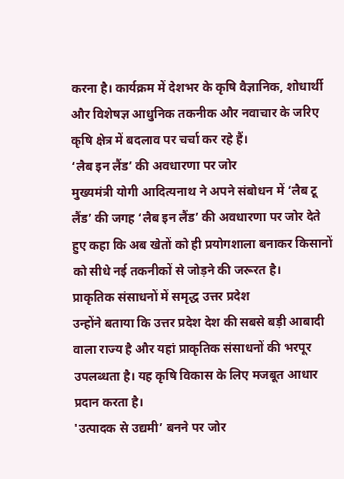करना है। कार्यक्रम में देशभर के कृषि वैज्ञानिक, शोधार्थी और विशेषज्ञ आधुनिक तकनीक और नवाचार के जरिए कृषि क्षेत्र में बदलाव पर चर्चा कर रहे हैं।
‘लैब इन लैंड’ की अवधारणा पर जोर
मुख्यमंत्री योगी आदित्यनाथ ने अपने संबोधन में ‘लैब टू लैंड’ की जगह ‘लैब इन लैंड’ की अवधारणा पर जोर देते हुए कहा कि अब खेतों को ही प्रयोगशाला बनाकर किसानों को सीधे नई तकनीकों से जोड़ने की जरूरत है।
प्राकृतिक संसाधनों में समृद्ध उत्तर प्रदेश
उन्होंने बताया कि उत्तर प्रदेश देश की सबसे बड़ी आबादी वाला राज्य है और यहां प्राकृतिक संसाधनों की भरपूर उपलब्धता है। यह कृषि विकास के लिए मजबूत आधार प्रदान करता है।
'उत्पादक से उद्यमी’ बनने पर जोर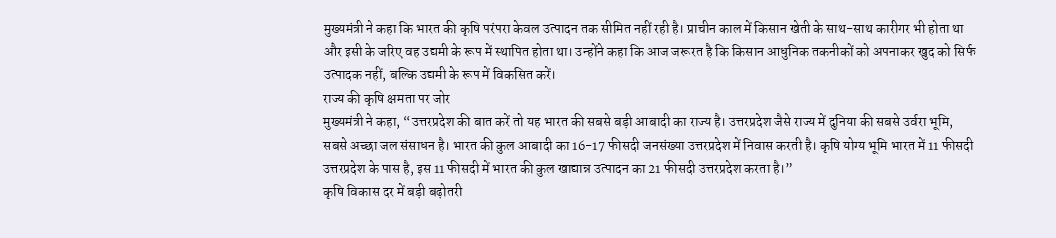मुख्यमंत्री ने कहा कि भारत की कृषि परंपरा केवल उत्पादन तक सीमित नहीं रही है। प्राचीन काल में किसान खेती के साथ-साथ कारीगर भी होता था और इसी के जरिए वह उद्यमी के रूप में स्थापित होता था। उन्होंने कहा कि आज जरूरत है कि किसान आधुनिक तकनीकों को अपनाकर खुद को सिर्फ उत्पादक नहीं, बल्कि उद्यमी के रूप में विकसित करें।
राज्य की कृषि क्षमता पर जोर
मुख्यमंत्री ने कहा, “उत्तरप्रदेश की बात करें तो यह भारत की सबसे बड़ी आबादी का राज्य है। उत्तरप्रदेश जैसे राज्य में दुनिया की सबसे उर्वरा भूमि, सबसे अच्छा जल संसाधन है। भारत की कुल आबादी का 16-17 फीसदी जनसंख्या उत्तरप्रदेश में निवास करती है। कृषि योग्य भूमि भारत में 11 फीसदी उत्तरप्रदेश के पास है, इस 11 फीसदी में भारत की कुल खाद्यान्न उत्पादन का 21 फीसदी उत्तरप्रदेश करता है।”
कृषि विकास दर में बड़ी बढ़ोतरी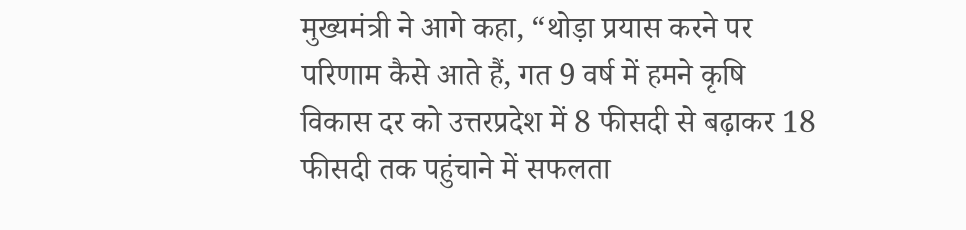मुख्यमंत्री ने आगे कहा, “थोड़ा प्रयास करने पर परिणाम कैसे आते हैं, गत 9 वर्ष में हमने कृषि विकास दर को उत्तरप्रदेश में 8 फीसदी से बढ़ाकर 18 फीसदी तक पहुंचाने में सफलता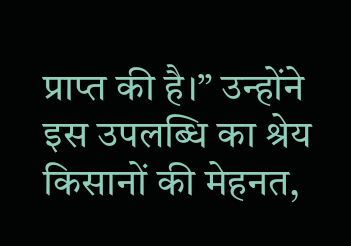प्राप्त की है।” उन्होंने इस उपलब्धि का श्रेय किसानों की मेहनत,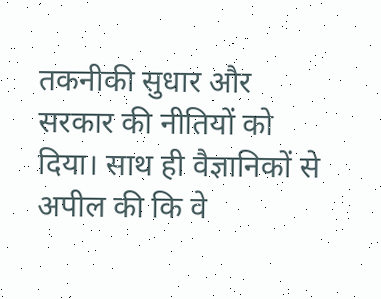तकनीकी सुधार और सरकार की नीतियों को दिया। साथ ही वैज्ञानिकों से अपील की कि वे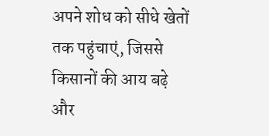अपने शोध को सीधे खेतों तक पहुंचाएं, जिससे किसानों की आय बढ़े और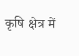कृषि क्षेत्र में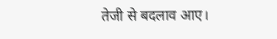तेजी से बदलाव आए।